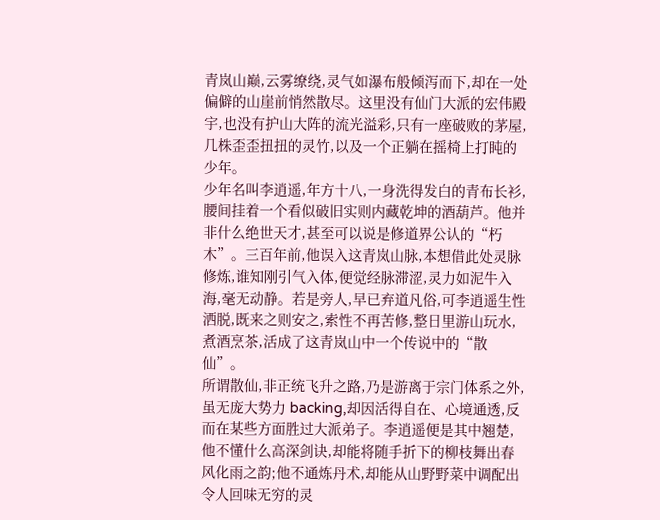青岚山巅,云雾缭绕,灵气如瀑布般倾泻而下,却在一处偏僻的山崖前悄然散尽。这里没有仙门大派的宏伟殿宇,也没有护山大阵的流光溢彩,只有一座破败的茅屋,几株歪歪扭扭的灵竹,以及一个正躺在摇椅上打盹的少年。
少年名叫李逍遥,年方十八,一身洗得发白的青布长衫,腰间挂着一个看似破旧实则内藏乾坤的酒葫芦。他并非什么绝世天才,甚至可以说是修道界公认的“朽木”。三百年前,他误入这青岚山脉,本想借此处灵脉修炼,谁知刚引气入体,便觉经脉滞涩,灵力如泥牛入海,毫无动静。若是旁人,早已弃道凡俗,可李逍遥生性洒脱,既来之则安之,索性不再苦修,整日里游山玩水,煮酒烹茶,活成了这青岚山中一个传说中的“散仙”。
所谓散仙,非正统飞升之路,乃是游离于宗门体系之外,虽无庞大势力 backing,却因活得自在、心境通透,反而在某些方面胜过大派弟子。李逍遥便是其中翘楚,他不懂什么高深剑诀,却能将随手折下的柳枝舞出春风化雨之韵;他不通炼丹术,却能从山野野菜中调配出令人回味无穷的灵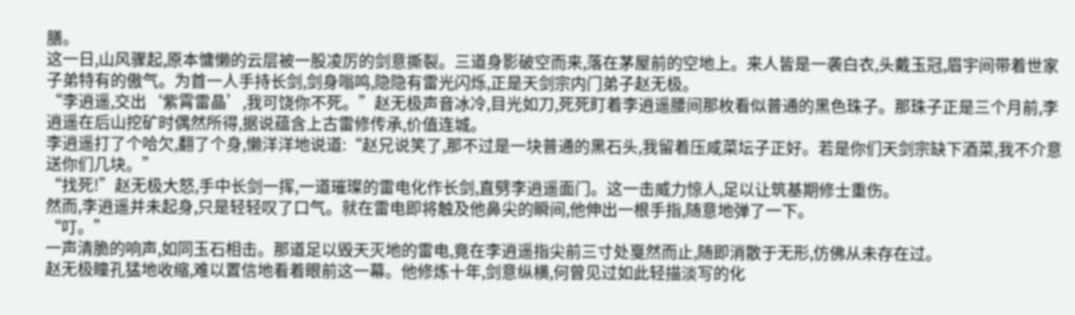膳。
这一日,山风骤起,原本慵懒的云层被一股凌厉的剑意撕裂。三道身影破空而来,落在茅屋前的空地上。来人皆是一袭白衣,头戴玉冠,眉宇间带着世家子弟特有的傲气。为首一人手持长剑,剑身嗡鸣,隐隐有雷光闪烁,正是天剑宗内门弟子赵无极。
“李逍遥,交出‘紫霄雷晶’,我可饶你不死。”赵无极声音冰冷,目光如刀,死死盯着李逍遥腰间那枚看似普通的黑色珠子。那珠子正是三个月前,李逍遥在后山挖矿时偶然所得,据说蕴含上古雷修传承,价值连城。
李逍遥打了个哈欠,翻了个身,懒洋洋地说道:“赵兄说笑了,那不过是一块普通的黑石头,我留着压咸菜坛子正好。若是你们天剑宗缺下酒菜,我不介意送你们几块。”
“找死!”赵无极大怒,手中长剑一挥,一道璀璨的雷电化作长剑,直劈李逍遥面门。这一击威力惊人,足以让筑基期修士重伤。
然而,李逍遥并未起身,只是轻轻叹了口气。就在雷电即将触及他鼻尖的瞬间,他伸出一根手指,随意地弹了一下。
“叮。”
一声清脆的响声,如同玉石相击。那道足以毁天灭地的雷电,竟在李逍遥指尖前三寸处戛然而止,随即消散于无形,仿佛从未存在过。
赵无极瞳孔猛地收缩,难以置信地看着眼前这一幕。他修炼十年,剑意纵横,何曾见过如此轻描淡写的化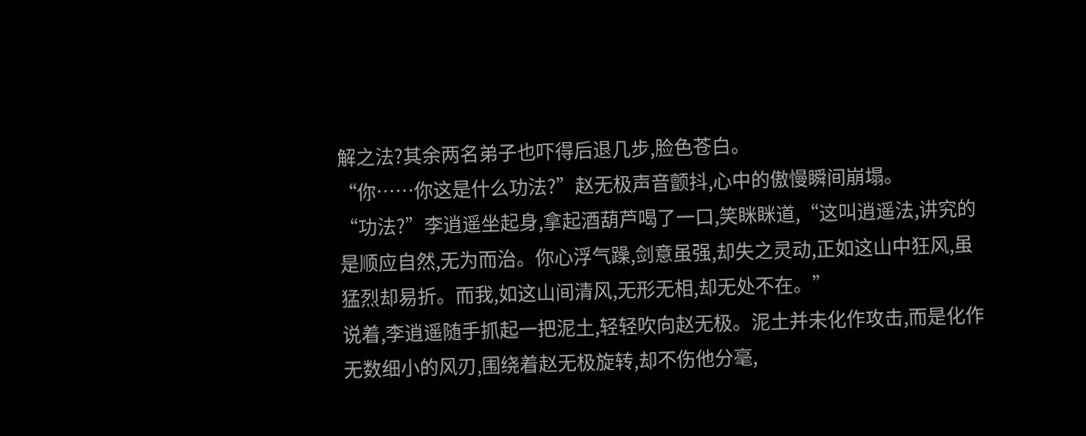解之法?其余两名弟子也吓得后退几步,脸色苍白。
“你……你这是什么功法?”赵无极声音颤抖,心中的傲慢瞬间崩塌。
“功法?”李逍遥坐起身,拿起酒葫芦喝了一口,笑眯眯道,“这叫逍遥法,讲究的是顺应自然,无为而治。你心浮气躁,剑意虽强,却失之灵动,正如这山中狂风,虽猛烈却易折。而我,如这山间清风,无形无相,却无处不在。”
说着,李逍遥随手抓起一把泥土,轻轻吹向赵无极。泥土并未化作攻击,而是化作无数细小的风刃,围绕着赵无极旋转,却不伤他分毫,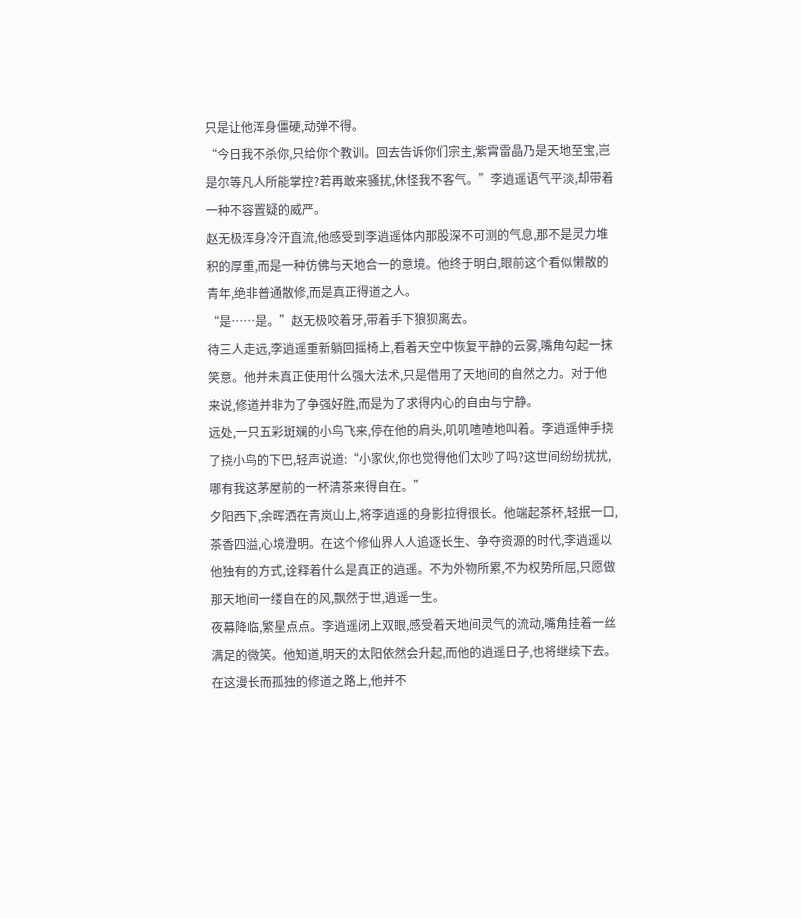只是让他浑身僵硬,动弹不得。
“今日我不杀你,只给你个教训。回去告诉你们宗主,紫霄雷晶乃是天地至宝,岂是尔等凡人所能掌控?若再敢来骚扰,休怪我不客气。”李逍遥语气平淡,却带着一种不容置疑的威严。
赵无极浑身冷汗直流,他感受到李逍遥体内那股深不可测的气息,那不是灵力堆积的厚重,而是一种仿佛与天地合一的意境。他终于明白,眼前这个看似懒散的青年,绝非普通散修,而是真正得道之人。
“是……是。”赵无极咬着牙,带着手下狼狈离去。
待三人走远,李逍遥重新躺回摇椅上,看着天空中恢复平静的云雾,嘴角勾起一抹笑意。他并未真正使用什么强大法术,只是借用了天地间的自然之力。对于他来说,修道并非为了争强好胜,而是为了求得内心的自由与宁静。
远处,一只五彩斑斓的小鸟飞来,停在他的肩头,叽叽喳喳地叫着。李逍遥伸手挠了挠小鸟的下巴,轻声说道:“小家伙,你也觉得他们太吵了吗?这世间纷纷扰扰,哪有我这茅屋前的一杯清茶来得自在。”
夕阳西下,余晖洒在青岚山上,将李逍遥的身影拉得很长。他端起茶杯,轻抿一口,茶香四溢,心境澄明。在这个修仙界人人追逐长生、争夺资源的时代,李逍遥以他独有的方式,诠释着什么是真正的逍遥。不为外物所累,不为权势所屈,只愿做那天地间一缕自在的风,飘然于世,逍遥一生。
夜幕降临,繁星点点。李逍遥闭上双眼,感受着天地间灵气的流动,嘴角挂着一丝满足的微笑。他知道,明天的太阳依然会升起,而他的逍遥日子,也将继续下去。在这漫长而孤独的修道之路上,他并不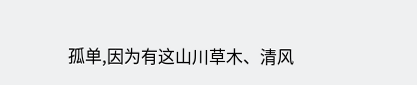孤单,因为有这山川草木、清风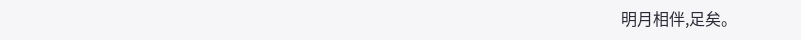明月相伴,足矣。